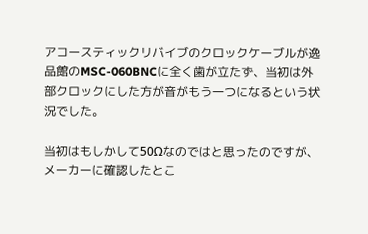アコースティックリバイブのクロックケーブルが逸品館のMSC-060BNCに全く歯が立たず、当初は外部クロックにした方が音がもう一つになるという状況でした。

当初はもしかして50Ωなのではと思ったのですが、メーカーに確認したとこ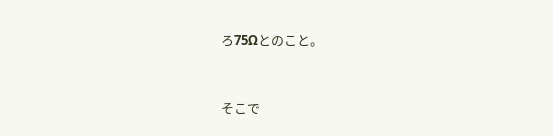ろ75Ωとのこと。


そこで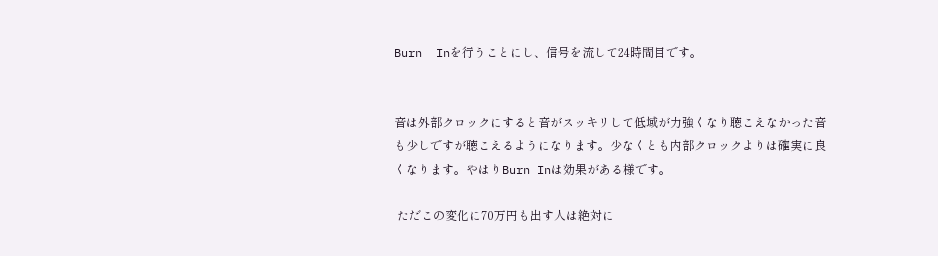Burn  Inを行うことにし、信号を流して24時間目です。


音は外部クロックにすると音がスッキリして低域が力強くなり聴こえなかった音も少しですが聴こえるようになります。少なくとも内部クロックよりは確実に良くなります。やはりBurn Inは効果がある様です。

 ただこの変化に70万円も出す人は絶対に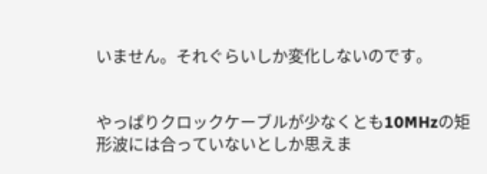いません。それぐらいしか変化しないのです。


やっぱりクロックケーブルが少なくとも10MHzの矩形波には合っていないとしか思えま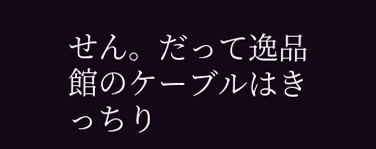せん。だって逸品館のケーブルはきっちり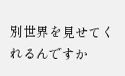別世界を見せてくれるんですか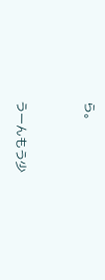ら。


うーんもう少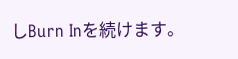しBurn Inを続けます。